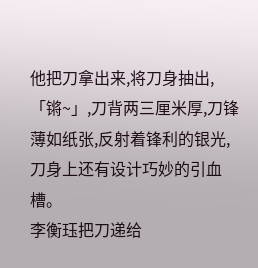他把刀拿出来,将刀身抽出,「锵~」,刀背两三厘米厚,刀锋薄如纸张,反射着锋利的银光,刀身上还有设计巧妙的引血槽。
李衡珏把刀递给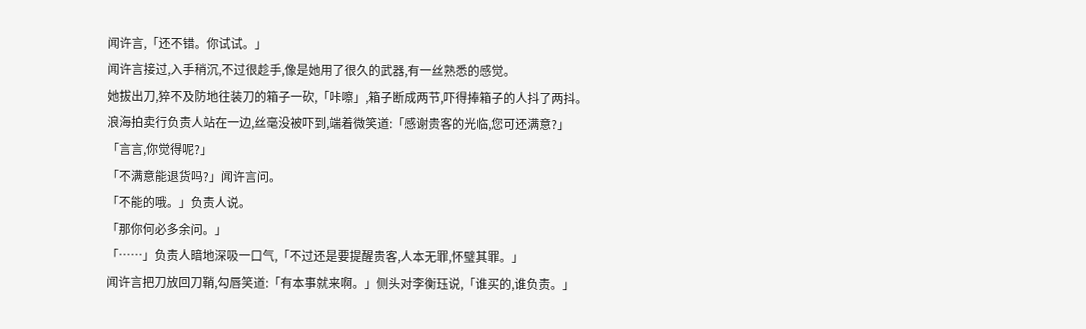闻许言,「还不错。你试试。」
闻许言接过,入手稍沉,不过很趁手,像是她用了很久的武器,有一丝熟悉的感觉。
她拔出刀,猝不及防地往装刀的箱子一砍,「咔嚓」,箱子断成两节,吓得捧箱子的人抖了两抖。
浪海拍卖行负责人站在一边,丝毫没被吓到,端着微笑道:「感谢贵客的光临,您可还满意?」
「言言,你觉得呢?」
「不满意能退货吗?」闻许言问。
「不能的哦。」负责人说。
「那你何必多余问。」
「……」负责人暗地深吸一口气,「不过还是要提醒贵客,人本无罪,怀璧其罪。」
闻许言把刀放回刀鞘,勾唇笑道:「有本事就来啊。」侧头对李衡珏说,「谁买的,谁负责。」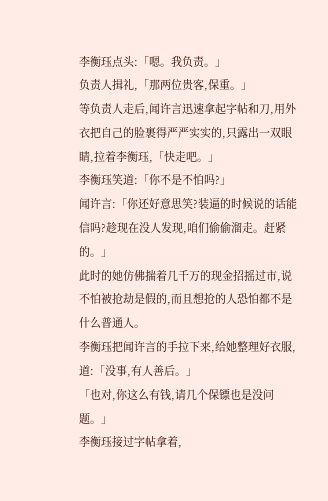李衡珏点头:「嗯。我负责。」
负责人揖礼,「那两位贵客,保重。」
等负责人走后,闻许言迅速拿起字帖和刀,用外衣把自己的脸裹得严严实实的,只露出一双眼睛,拉着李衡珏,「快走吧。」
李衡珏笑道:「你不是不怕吗?」
闻许言:「你还好意思笑?装逼的时候说的话能信吗?趁现在没人发现,咱们偷偷溜走。赶紧的。」
此时的她仿佛揣着几千万的现金招摇过市,说不怕被抢劫是假的,而且想抢的人恐怕都不是什么普通人。
李衡珏把闻许言的手拉下来,给她整理好衣服,道:「没事,有人善后。」
「也对,你这么有钱,请几个保镖也是没问题。」
李衡珏接过字帖拿着,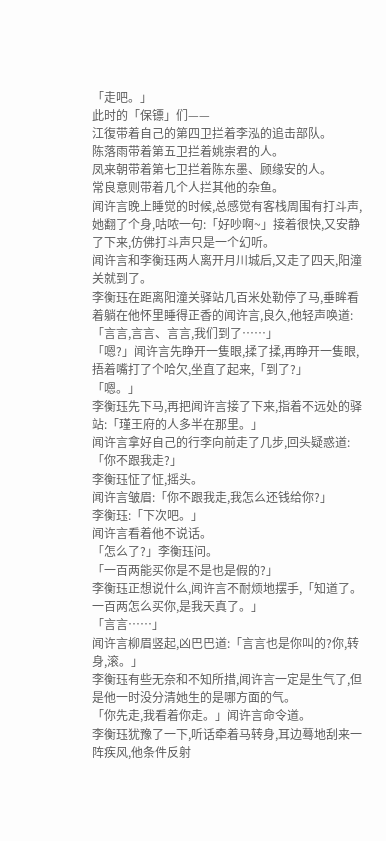「走吧。」
此时的「保镖」们——
江復带着自己的第四卫拦着李泓的追击部队。
陈落雨带着第五卫拦着姚崇君的人。
凤来朝带着第七卫拦着陈东墨、顾缘安的人。
常良意则带着几个人拦其他的杂鱼。
闻许言晚上睡觉的时候,总感觉有客栈周围有打斗声,她翻了个身,咕哝一句:「好吵啊~」接着很快,又安静了下来,仿佛打斗声只是一个幻听。
闻许言和李衡珏两人离开月川城后,又走了四天,阳潼关就到了。
李衡珏在距离阳潼关驿站几百米处勒停了马,垂眸看着躺在他怀里睡得正香的闻许言,良久,他轻声唤道:「言言,言言、言言,我们到了……」
「嗯?」闻许言先睁开一隻眼,揉了揉,再睁开一隻眼,捂着嘴打了个哈欠,坐直了起来,「到了?」
「嗯。」
李衡珏先下马,再把闻许言接了下来,指着不远处的驿站:「瑾王府的人多半在那里。」
闻许言拿好自己的行李向前走了几步,回头疑惑道:「你不跟我走?」
李衡珏怔了怔,摇头。
闻许言皱眉:「你不跟我走,我怎么还钱给你?」
李衡珏:「下次吧。」
闻许言看着他不说话。
「怎么了?」李衡珏问。
「一百两能买你是不是也是假的?」
李衡珏正想说什么,闻许言不耐烦地摆手,「知道了。一百两怎么买你,是我天真了。」
「言言……」
闻许言柳眉竖起,凶巴巴道:「言言也是你叫的?你,转身,滚。」
李衡珏有些无奈和不知所措,闻许言一定是生气了,但是他一时没分清她生的是哪方面的气。
「你先走,我看着你走。」闻许言命令道。
李衡珏犹豫了一下,听话牵着马转身,耳边蓦地刮来一阵疾风,他条件反射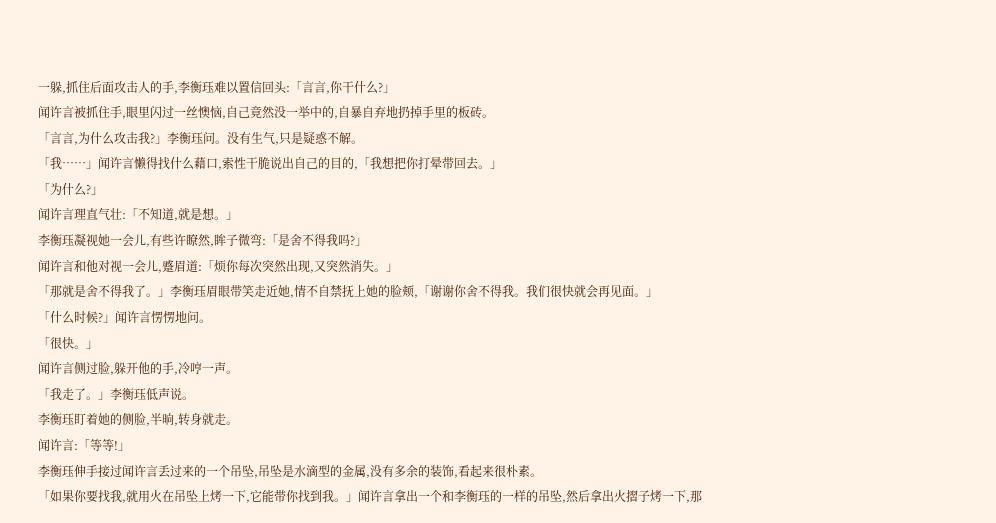一躲,抓住后面攻击人的手,李衡珏难以置信回头:「言言,你干什么?」
闻许言被抓住手,眼里闪过一丝懊恼,自己竟然没一举中的,自暴自弃地扔掉手里的板砖。
「言言,为什么攻击我?」李衡珏问。没有生气,只是疑惑不解。
「我……」闻许言懒得找什么藉口,索性干脆说出自己的目的,「我想把你打晕带回去。」
「为什么?」
闻许言理直气壮:「不知道,就是想。」
李衡珏凝视她一会儿,有些许瞭然,眸子微弯:「是舍不得我吗?」
闻许言和他对视一会儿,蹙眉道:「烦你每次突然出现,又突然消失。」
「那就是舍不得我了。」李衡珏眉眼带笑走近她,情不自禁抚上她的脸颊,「谢谢你舍不得我。我们很快就会再见面。」
「什么时候?」闻许言愣愣地问。
「很快。」
闻许言侧过脸,躲开他的手,冷哼一声。
「我走了。」李衡珏低声说。
李衡珏盯着她的侧脸,半晌,转身就走。
闻许言:「等等!」
李衡珏伸手接过闻许言丢过来的一个吊坠,吊坠是水滴型的金属,没有多余的装饰,看起来很朴素。
「如果你要找我,就用火在吊坠上烤一下,它能带你找到我。」闻许言拿出一个和李衡珏的一样的吊坠,然后拿出火摺子烤一下,那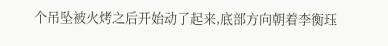个吊坠被火烤之后开始动了起来,底部方向朝着李衡珏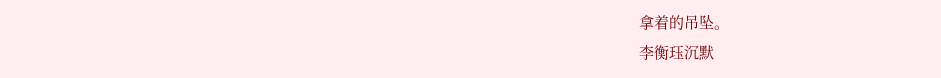拿着的吊坠。
李衡珏沉默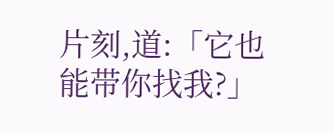片刻,道:「它也能带你找我?」